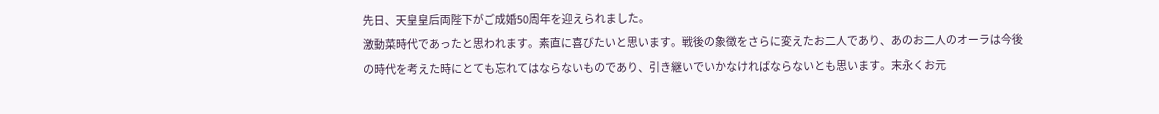先日、天皇皇后両陛下がご成婚50周年を迎えられました。
激動菜時代であったと思われます。素直に喜びたいと思います。戦後の象徴をさらに変えたお二人であり、あのお二人のオーラは今後の時代を考えた時にとても忘れてはならないものであり、引き継いでいかなければならないとも思います。末永くお元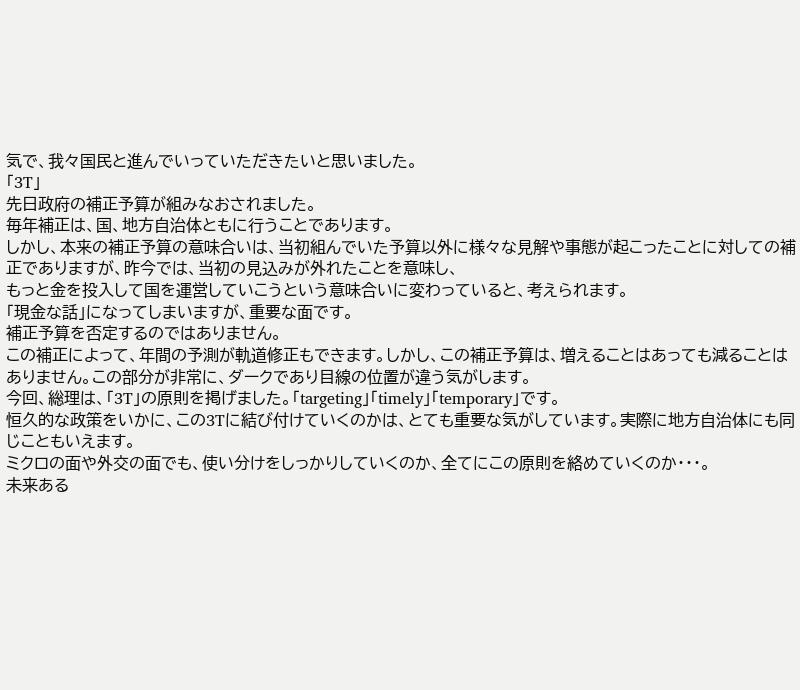気で、我々国民と進んでいっていただきたいと思いました。
「3T」
先日政府の補正予算が組みなおされました。
毎年補正は、国、地方自治体ともに行うことであります。
しかし、本来の補正予算の意味合いは、当初組んでいた予算以外に様々な見解や事態が起こったことに対しての補正でありますが、昨今では、当初の見込みが外れたことを意味し、
もっと金を投入して国を運営していこうという意味合いに変わっていると、考えられます。
「現金な話」になってしまいますが、重要な面です。
補正予算を否定するのではありません。
この補正によって、年間の予測が軌道修正もできます。しかし、この補正予算は、増えることはあっても減ることはありません。この部分が非常に、ダークであり目線の位置が違う気がします。
今回、総理は、「3T」の原則を掲げました。「targeting」「timely」「temporary」です。
恒久的な政策をいかに、この3Tに結び付けていくのかは、とても重要な気がしています。実際に地方自治体にも同じこともいえます。
ミクロの面や外交の面でも、使い分けをしっかりしていくのか、全てにこの原則を絡めていくのか・・・。
未来ある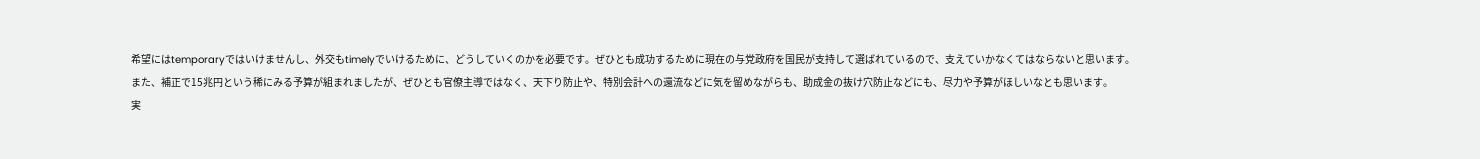希望にはtemporaryではいけませんし、外交もtimelyでいけるために、どうしていくのかを必要です。ぜひとも成功するために現在の与党政府を国民が支持して選ばれているので、支えていかなくてはならないと思います。
また、補正で15兆円という稀にみる予算が組まれましたが、ぜひとも官僚主導ではなく、天下り防止や、特別会計への還流などに気を留めながらも、助成金の抜け穴防止などにも、尽力や予算がほしいなとも思います。
実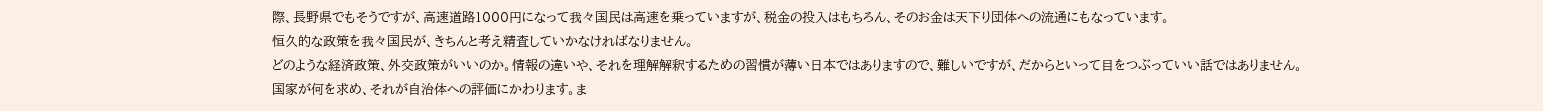際、長野県でもそうですが、高速道路1000円になって我々国民は高速を乗っていますが、税金の投入はもちろん、そのお金は天下り団体への流通にもなっています。
恒久的な政策を我々国民が、きちんと考え精査していかなければなりません。
どのような経済政策、外交政策がいいのか。情報の違いや、それを理解解釈するための習慣が薄い日本ではありますので、難しいですが、だからといって目をつぶっていい話ではありません。
国家が何を求め、それが自治体への評価にかわります。ま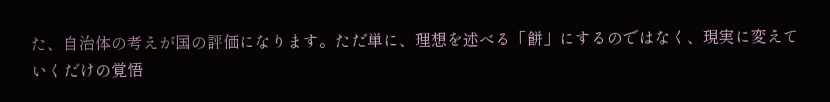た、自治体の考えが国の評価になります。ただ単に、理想を述べる「餅」にするのではなく、現実に変えていくだけの覚悟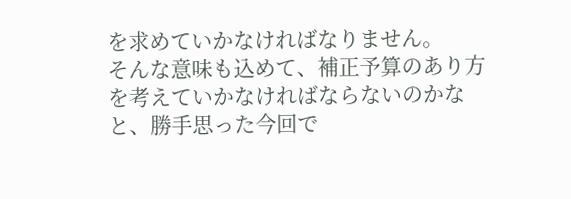を求めていかなければなりません。
そんな意味も込めて、補正予算のあり方を考えていかなければならないのかなと、勝手思った今回で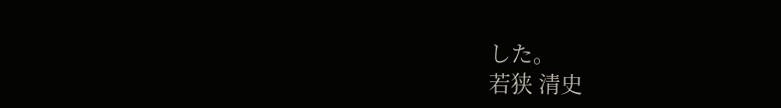した。
若狭 清史